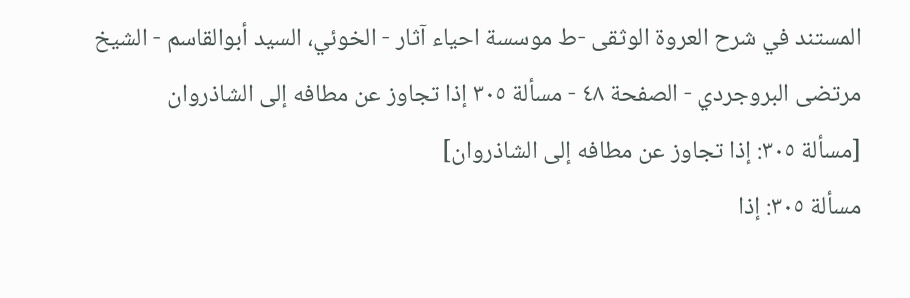المستند في شرح العروة الوثقى -ط موسسة احياء آثار - الخوئي، السيد أبوالقاسم - الشيخ مرتضى البروجردي - الصفحة ٤٨ - مسألة ٣٠٥ إذا تجاوز عن مطافه إلی الشاذروان
[مسألة ٣٠٥: إذا تجاوز عن مطافه إلی الشاذروان]
مسألة ٣٠٥: إذا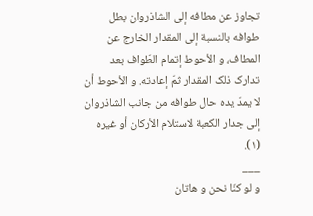تجاوز عن مطافه إلی الشاذروان بطل طوافه بالنسبة إلی المقدار الخارج عن المطاف، و الأحوط إتمام الطّواف بعد تدارک ذلک المقدار ثمّ إعادته. و الأحوط أن لا یمدّ یده حال طوافه من جانب الشاذروان إلی جدار الکعبة لاستلام الأرکان أو غیره (١).
___
و لو کنّا نحن و هاتان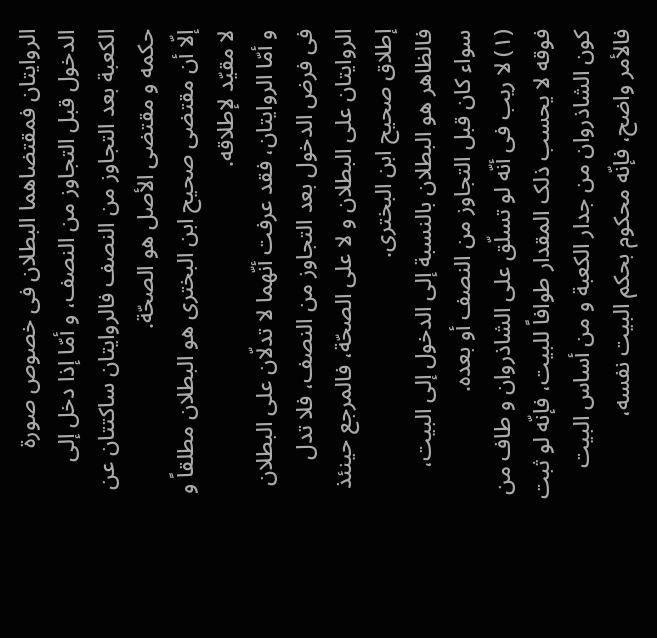الروایتان فمقتضاهما البطلان فی خصوص صورة الدخول قبل التجاوز من النصف، و أمّا إذا دخل إلی الکعبة بعد التجاوز من النصف فالروایتان ساکتتان عن حکمه و مقتضی الأصل هو الصحّة.
إلّا أن مقتضی صحیح ابن البختری هو البطلان مطلقاً و لا مقیّد لإطلاقه.
و أمّا الروایتان، فقد عرفت أنّهما لا تدلّان علی البطلان فی فرض الدخول بعد التجاوز من النصف، فلا تدل الروایتان علی البطلان و لا علی الصحّة، فالمرجع حینئذ إطلاق صحیح ابن البختری.
فالظاهر هو البطلان بالنسبة إلی الدخول إلی البیت، سواء کان قبل التجاوز من النصف أو بعده.
(١) لا ریب فی أنّه لو تسلّق علی الشاذروان و طاف من فوقه لا یحسب ذلک المقدار طوافاً للبیت، فإنّه لو ثبت کون الشاذروان من جدار الکعبة و من أساس البیت فالأمر واضح، فإنّه محکوم بحکم البیت نفسه،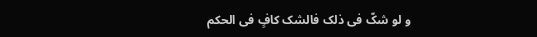و لو شکّ فی ذلک فالشک کافٍ فی الحکم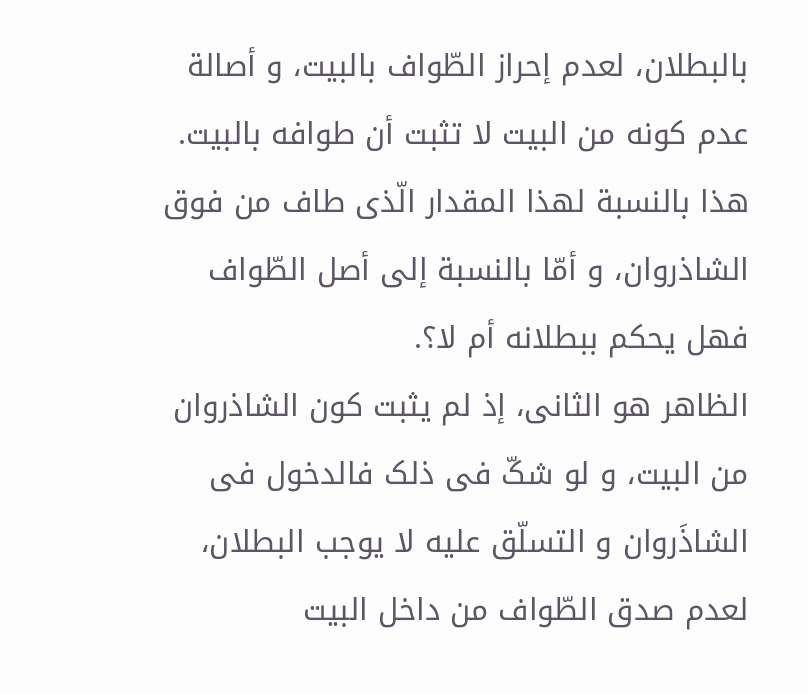بالبطلان، لعدم إحراز الطّواف بالبیت، و أصالة عدم کونه من البیت لا تثبت أن طوافه بالبیت.
هذا بالنسبة لهذا المقدار الّذی طاف من فوق الشاذروان، و أمّا بالنسبة إلی أصل الطّواف فهل یحکم ببطلانه أم لا؟.
الظاهر هو الثانی، إذ لم یثبت کون الشاذروان من البیت، و لو شکّ فی ذلک فالدخول فی الشاذَروان و التسلّق علیه لا یوجب البطلان، لعدم صدق الطّواف من داخل البیت